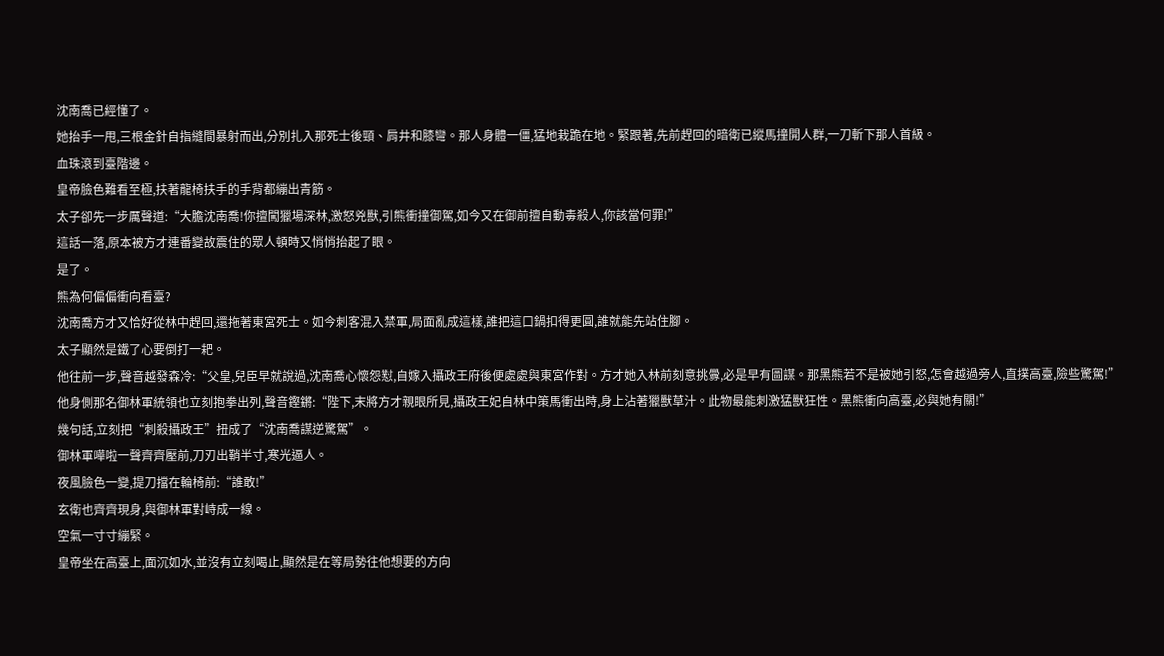沈南喬已經懂了。
她抬手一甩,三根金針自指縫間暴射而出,分別扎入那死士後頸、肩井和膝彎。那人身體一僵,猛地栽跪在地。緊跟著,先前趕回的暗衛已縱馬撞開人群,一刀斬下那人首級。
血珠滾到臺階邊。
皇帝臉色難看至極,扶著龍椅扶手的手背都繃出青筋。
太子卻先一步厲聲道:“大膽沈南喬!你擅闖獵場深林,激怒兇獸,引熊衝撞御駕,如今又在御前擅自動毒殺人,你該當何罪!”
這話一落,原本被方才連番變故震住的眾人頓時又悄悄抬起了眼。
是了。
熊為何偏偏衝向看臺?
沈南喬方才又恰好從林中趕回,還拖著東宮死士。如今刺客混入禁軍,局面亂成這樣,誰把這口鍋扣得更圓,誰就能先站住腳。
太子顯然是鐵了心要倒打一耙。
他往前一步,聲音越發森冷:“父皇,兒臣早就說過,沈南喬心懷怨懟,自嫁入攝政王府後便處處與東宮作對。方才她入林前刻意挑釁,必是早有圖謀。那黑熊若不是被她引怒,怎會越過旁人,直撲高臺,險些驚駕!”
他身側那名御林軍統領也立刻抱拳出列,聲音鏗鏘:“陛下,末將方才親眼所見,攝政王妃自林中策馬衝出時,身上沾著獵獸草汁。此物最能刺激猛獸狂性。黑熊衝向高臺,必與她有關!”
幾句話,立刻把“刺殺攝政王”扭成了“沈南喬謀逆驚駕”。
御林軍嘩啦一聲齊齊壓前,刀刃出鞘半寸,寒光逼人。
夜風臉色一變,提刀擋在輪椅前:“誰敢!”
玄衛也齊齊現身,與御林軍對峙成一線。
空氣一寸寸繃緊。
皇帝坐在高臺上,面沉如水,並沒有立刻喝止,顯然是在等局勢往他想要的方向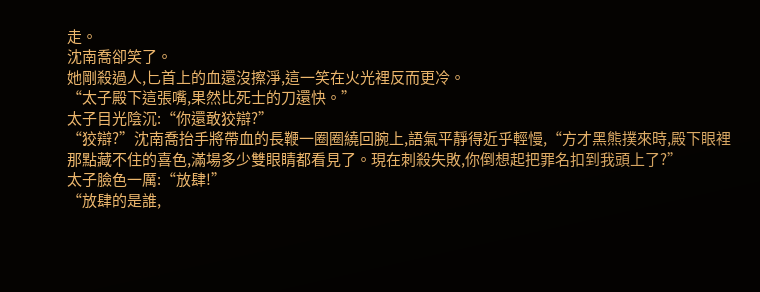走。
沈南喬卻笑了。
她剛殺過人,匕首上的血還沒擦淨,這一笑在火光裡反而更冷。
“太子殿下這張嘴,果然比死士的刀還快。”
太子目光陰沉:“你還敢狡辯?”
“狡辯?”沈南喬抬手將帶血的長鞭一圈圈繞回腕上,語氣平靜得近乎輕慢,“方才黑熊撲來時,殿下眼裡那點藏不住的喜色,滿場多少雙眼睛都看見了。現在刺殺失敗,你倒想起把罪名扣到我頭上了?”
太子臉色一厲:“放肆!”
“放肆的是誰,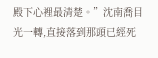殿下心裡最清楚。”沈南喬目光一轉,直接落到那頭已經死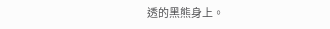透的黑熊身上。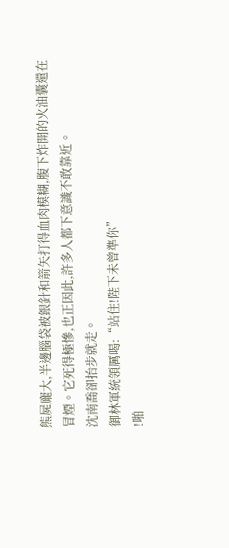熊屍龐大,半邊腦袋被銀針和箭矢打得血肉模糊,腹下炸開的火油囊還在冒煙。它死得極慘,也正因此,許多人都下意識不敢靠近。
沈南喬卻抬步就走。
御林軍統領厲喝:“站住!陛下未曾準你”
!啪